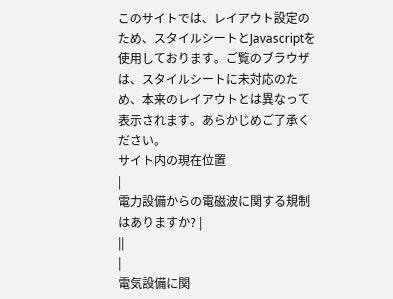このサイトでは、レイアウト設定のため、スタイルシートとJavascriptを使用しております。ご覧のブラウザは、スタイルシートに未対応のため、本来のレイアウトとは異なって表示されます。あらかじめご了承ください。
サイト内の現在位置
|
電力設備からの電磁波に関する規制はありますか? |
||
|
電気設備に関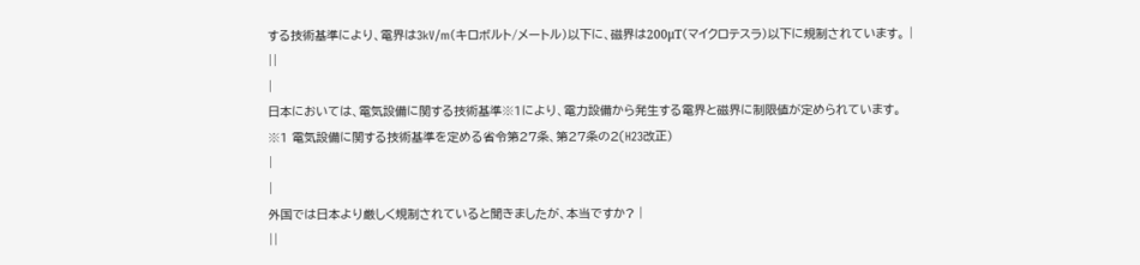する技術基準により、電界は3kV/m(キロボルト/メートル)以下に、磁界は200μT(マイクロテスラ)以下に規制されています。 |
||
|
日本においては、電気設備に関する技術基準※1により、電力設備から発生する電界と磁界に制限値が定められています。
※1 電気設備に関する技術基準を定める省令第27条、第27条の2(H23改正)
|
|
外国では日本より厳しく規制されていると聞きましたが、本当ですか? |
||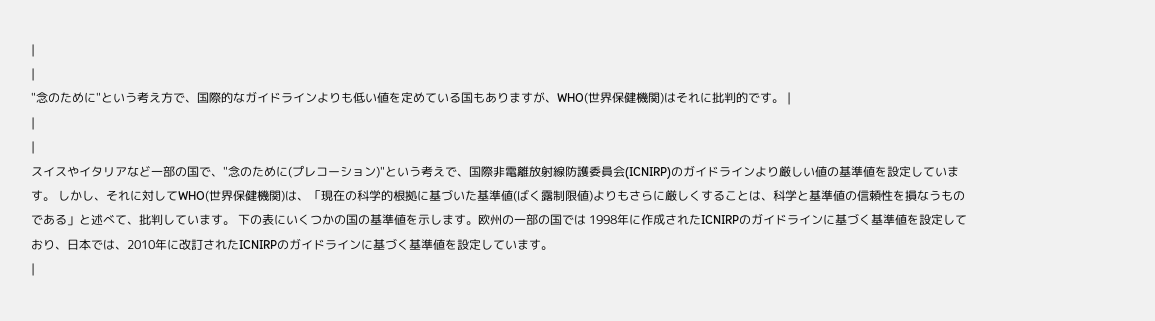|
|
"念のために"という考え方で、国際的なガイドラインよりも低い値を定めている国もありますが、WHO(世界保健機関)はそれに批判的です。 |
|
|
スイスやイタリアなど一部の国で、"念のために(プレコーション)"という考えで、国際非電離放射線防護委員会(ICNIRP)のガイドラインより厳しい値の基準値を設定しています。 しかし、それに対してWHO(世界保健機関)は、「現在の科学的根拠に基づいた基準値(ばく露制限値)よりもさらに厳しくすることは、科学と基準値の信頼性を損なうものである」と述べて、批判しています。 下の表にいくつかの国の基準値を示します。欧州の一部の国では 1998年に作成されたICNIRPのガイドラインに基づく基準値を設定しており、日本では、2010年に改訂されたICNIRPのガイドラインに基づく基準値を設定しています。
|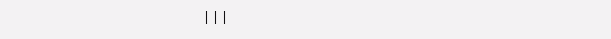|||